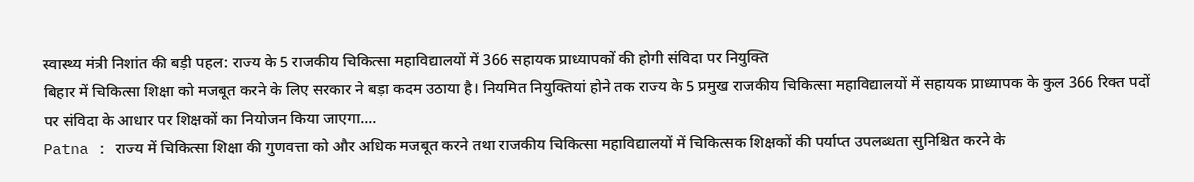स्वास्थ्य मंत्री निशांत की बड़ी पहल: राज्य के 5 राजकीय चिकित्सा महाविद्यालयों में 366 सहायक प्राध्यापकों की होगी संविदा पर नियुक्ति
बिहार में चिकित्सा शिक्षा को मजबूत करने के लिए सरकार ने बड़ा कदम उठाया है। नियमित नियुक्तियां होने तक राज्य के 5 प्रमुख राजकीय चिकित्सा महाविद्यालयों में सहायक प्राध्यापक के कुल 366 रिक्त पदों पर संविदा के आधार पर शिक्षकों का नियोजन किया जाएगा....
Patna : राज्य में चिकित्सा शिक्षा की गुणवत्ता को और अधिक मजबूत करने तथा राजकीय चिकित्सा महाविद्यालयों में चिकित्सक शिक्षकों की पर्याप्त उपलब्धता सुनिश्चित करने के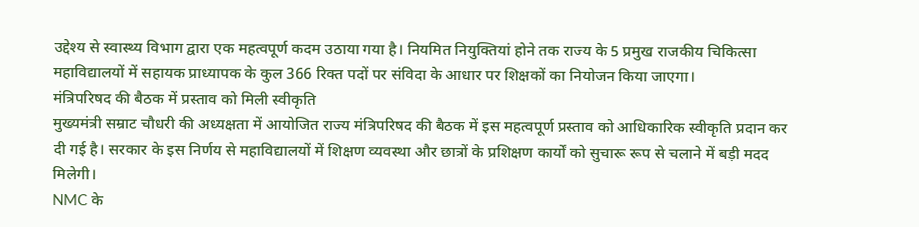उद्देश्य से स्वास्थ्य विभाग द्वारा एक महत्वपूर्ण कदम उठाया गया है। नियमित नियुक्तियां होने तक राज्य के 5 प्रमुख राजकीय चिकित्सा महाविद्यालयों में सहायक प्राध्यापक के कुल 366 रिक्त पदों पर संविदा के आधार पर शिक्षकों का नियोजन किया जाएगा।
मंत्रिपरिषद की बैठक में प्रस्ताव को मिली स्वीकृति
मुख्यमंत्री सम्राट चौधरी की अध्यक्षता में आयोजित राज्य मंत्रिपरिषद की बैठक में इस महत्वपूर्ण प्रस्ताव को आधिकारिक स्वीकृति प्रदान कर दी गई है। सरकार के इस निर्णय से महाविद्यालयों में शिक्षण व्यवस्था और छात्रों के प्रशिक्षण कार्यों को सुचारू रूप से चलाने में बड़ी मदद मिलेगी।
NMC के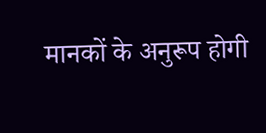मानकों के अनुरूप होगी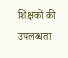शिक्षकों की उपलब्धता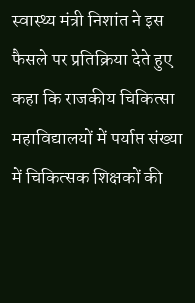स्वास्थ्य मंत्री निशांत ने इस फैसले पर प्रतिक्रिया देते हुए कहा कि राजकीय चिकित्सा महाविद्यालयों में पर्याप्त संख्या में चिकित्सक शिक्षकों की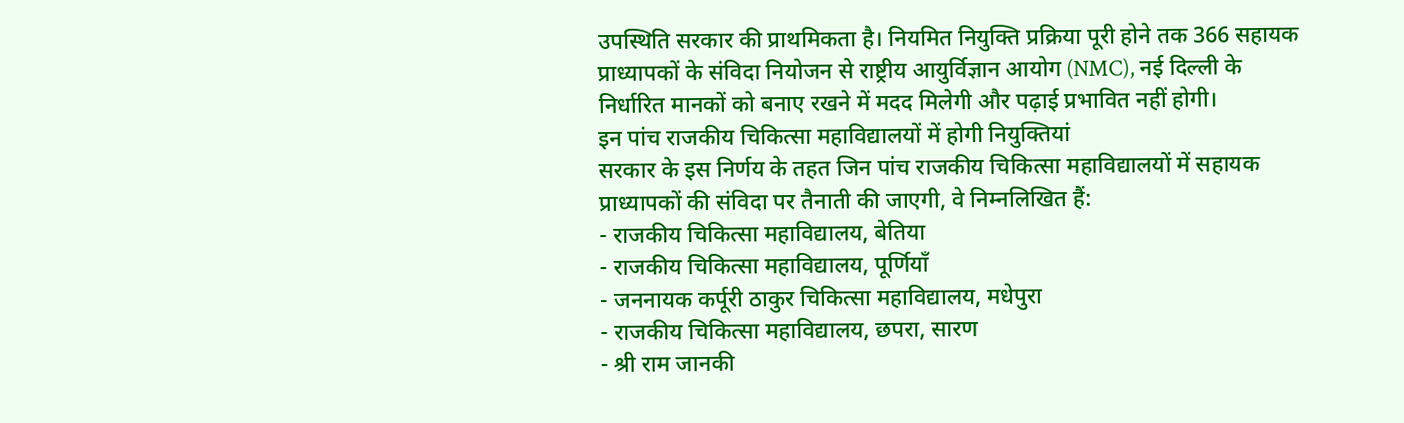उपस्थिति सरकार की प्राथमिकता है। नियमित नियुक्ति प्रक्रिया पूरी होने तक 366 सहायक प्राध्यापकों के संविदा नियोजन से राष्ट्रीय आयुर्विज्ञान आयोग (NMC), नई दिल्ली के निर्धारित मानकों को बनाए रखने में मदद मिलेगी और पढ़ाई प्रभावित नहीं होगी।
इन पांच राजकीय चिकित्सा महाविद्यालयों में होगी नियुक्तियां
सरकार के इस निर्णय के तहत जिन पांच राजकीय चिकित्सा महाविद्यालयों में सहायक प्राध्यापकों की संविदा पर तैनाती की जाएगी, वे निम्नलिखित हैं:
- राजकीय चिकित्सा महाविद्यालय, बेतिया
- राजकीय चिकित्सा महाविद्यालय, पूर्णियाँ
- जननायक कर्पूरी ठाकुर चिकित्सा महाविद्यालय, मधेपुरा
- राजकीय चिकित्सा महाविद्यालय, छपरा, सारण
- श्री राम जानकी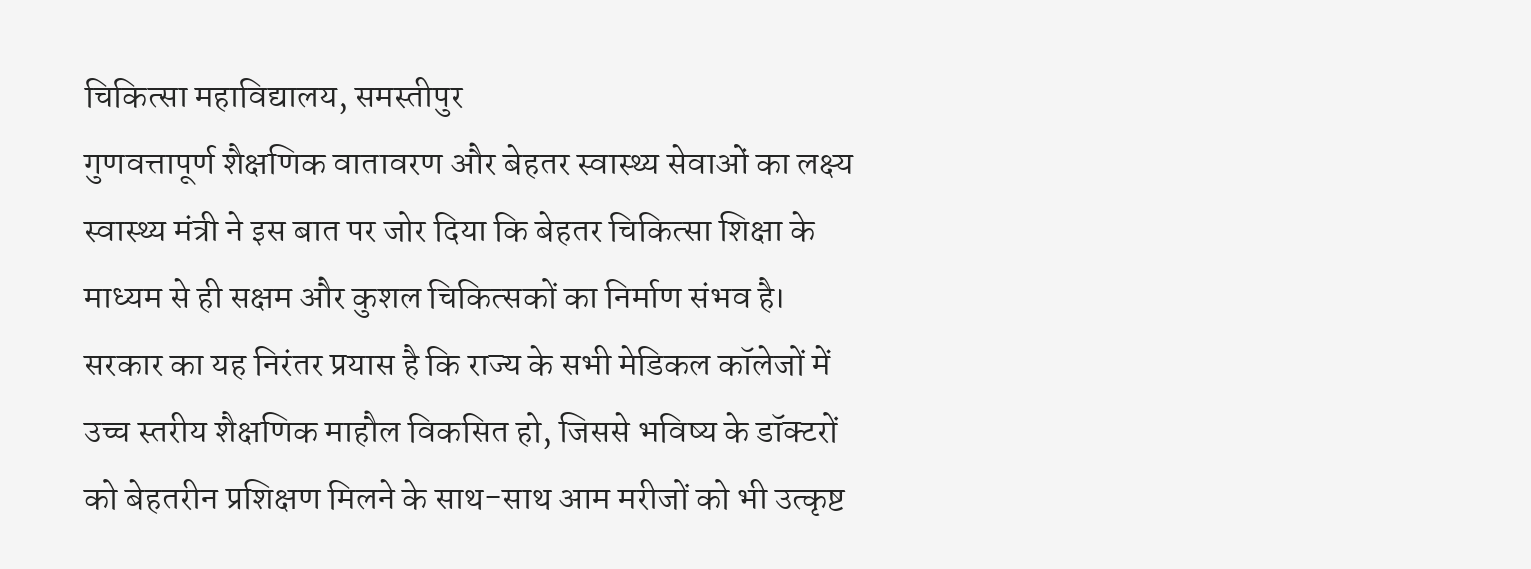चिकित्सा महाविद्यालय, समस्तीपुर
गुणवत्तापूर्ण शैक्षणिक वातावरण और बेहतर स्वास्थ्य सेवाओं का लक्ष्य
स्वास्थ्य मंत्री ने इस बात पर जोर दिया कि बेहतर चिकित्सा शिक्षा के माध्यम से ही सक्षम और कुशल चिकित्सकों का निर्माण संभव है। सरकार का यह निरंतर प्रयास है कि राज्य के सभी मेडिकल कॉलेजों में उच्च स्तरीय शैक्षणिक माहौल विकसित हो, जिससे भविष्य के डॉक्टरों को बेहतरीन प्रशिक्षण मिलने के साथ-साथ आम मरीजों को भी उत्कृष्ट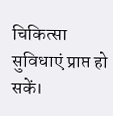चिकित्सा सुविधाएं प्राप्त हो सकें।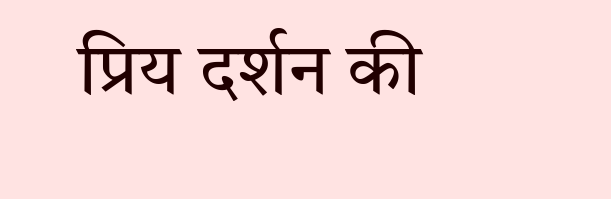प्रिय दर्शन की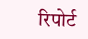रिपोर्ट